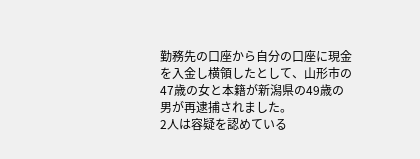勤務先の口座から自分の口座に現金を入金し横領したとして、山形市の47歳の女と本籍が新潟県の49歳の男が再逮捕されました。
2人は容疑を認めている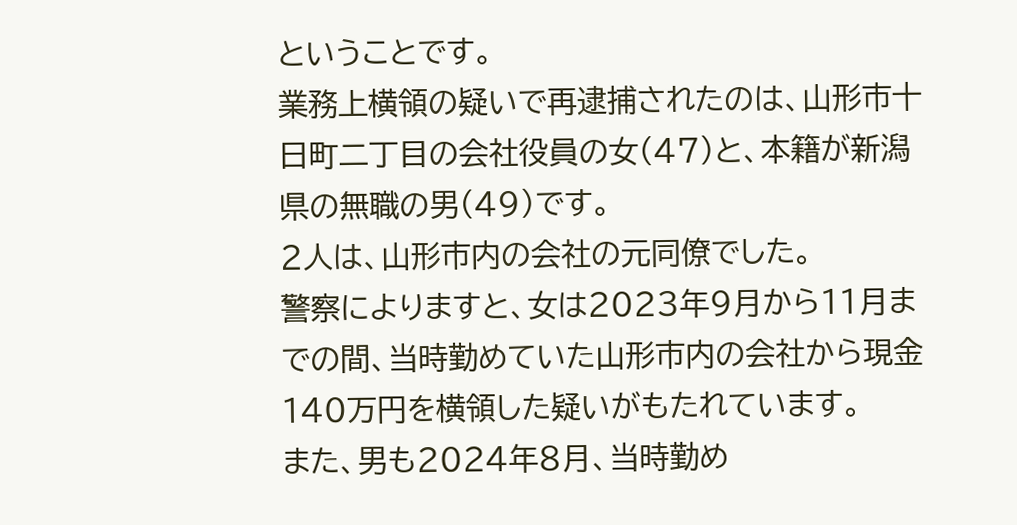ということです。
業務上横領の疑いで再逮捕されたのは、山形市十日町二丁目の会社役員の女(47)と、本籍が新潟県の無職の男(49)です。
2人は、山形市内の会社の元同僚でした。
警察によりますと、女は2023年9月から11月までの間、当時勤めていた山形市内の会社から現金140万円を横領した疑いがもたれています。
また、男も2024年8月、当時勤め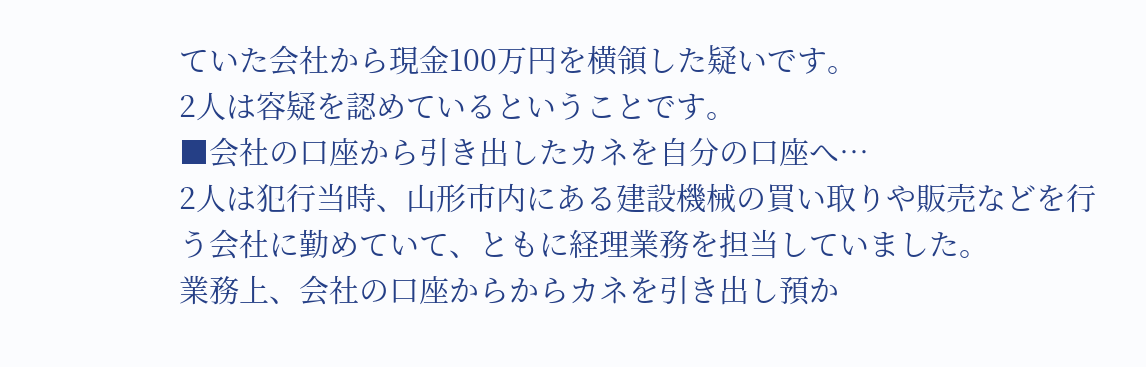ていた会社から現金100万円を横領した疑いです。
2人は容疑を認めているということです。
■会社の口座から引き出したカネを自分の口座へ…
2人は犯行当時、山形市内にある建設機械の買い取りや販売などを行う会社に勤めていて、ともに経理業務を担当していました。
業務上、会社の口座からからカネを引き出し預か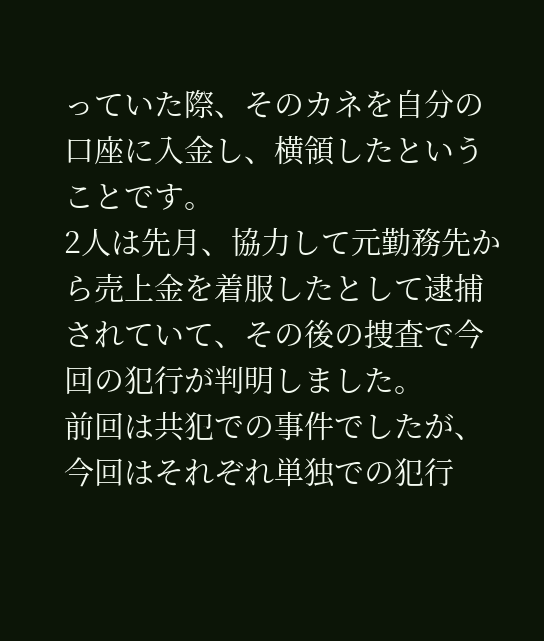っていた際、そのカネを自分の口座に入金し、横領したということです。
2人は先月、協力して元勤務先から売上金を着服したとして逮捕されていて、その後の捜査で今回の犯行が判明しました。
前回は共犯での事件でしたが、今回はそれぞれ単独での犯行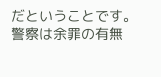だということです。
警察は余罪の有無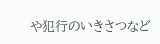や犯行のいきさつなど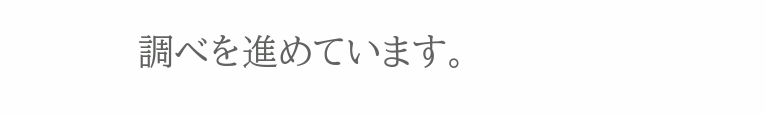調べを進めています。